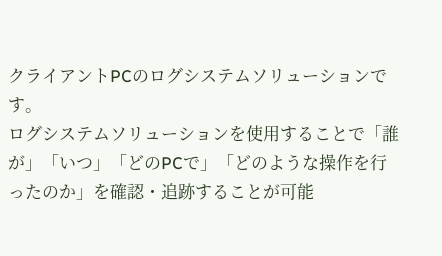クライアントPCのログシステムソリューションです。
ログシステムソリューションを使用することで「誰が」「いつ」「どのPCで」「どのような操作を行ったのか」を確認・追跡することが可能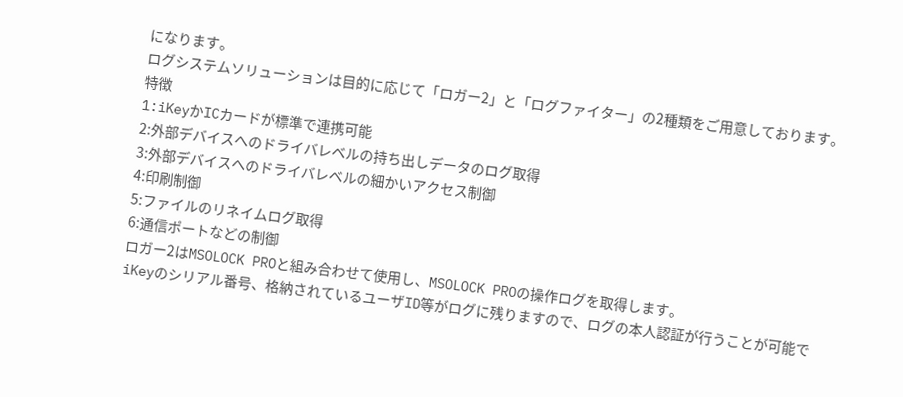になります。
ログシステムソリューションは目的に応じて「ロガー2」と「ログファイター」の2種類をご用意しております。
特徴
1:iKeyかICカードが標準で連携可能
2:外部デバイスへのドライバレベルの持ち出しデータのログ取得
3:外部デバイスへのドライバレベルの細かいアクセス制御
4:印刷制御
5:ファイルのリネイムログ取得
6:通信ポートなどの制御
ロガー2はMSOLOCK PROと組み合わせて使用し、MSOLOCK PROの操作ログを取得します。
iKeyのシリアル番号、格納されているユーザID等がログに残りますので、ログの本人認証が行うことが可能で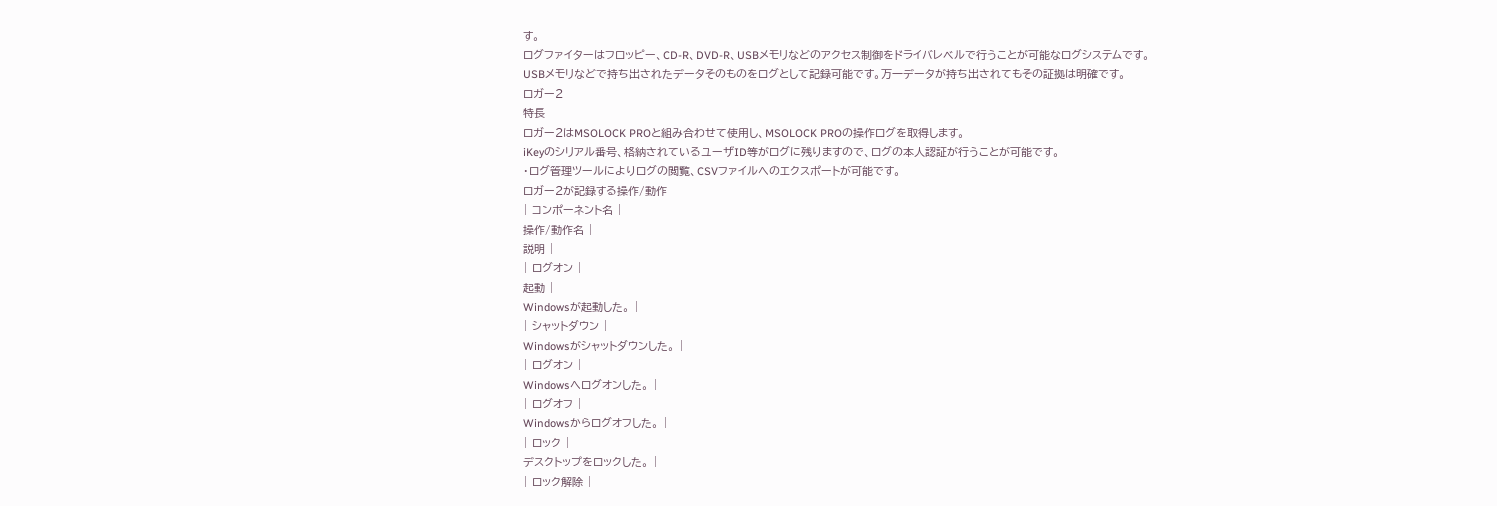す。
ログファイターはフロッピー、CD-R、DVD-R、USBメモリなどのアクセス制御をドライバレベルで行うことが可能なログシステムです。
USBメモリなどで持ち出されたデータそのものをログとして記録可能です。万一データが持ち出されてもその証拠は明確です。
ロガー2
特長
ロガー2はMSOLOCK PROと組み合わせて使用し、MSOLOCK PROの操作ログを取得します。
iKeyのシリアル番号、格納されているユーザID等がログに残りますので、ログの本人認証が行うことが可能です。
・ログ管理ツールによりログの閲覧、CSVファイルへのエクスポートが可能です。
ロガー2が記録する操作/動作
| コンポーネント名 |
操作/動作名 |
説明 |
| ログオン |
起動 |
Windowsが起動した。 |
| シャットダウン |
Windowsがシャットダウンした。 |
| ログオン |
Windowsへログオンした。 |
| ログオフ |
Windowsからログオフした。 |
| ロック |
デスクトップをロックした。 |
| ロック解除 |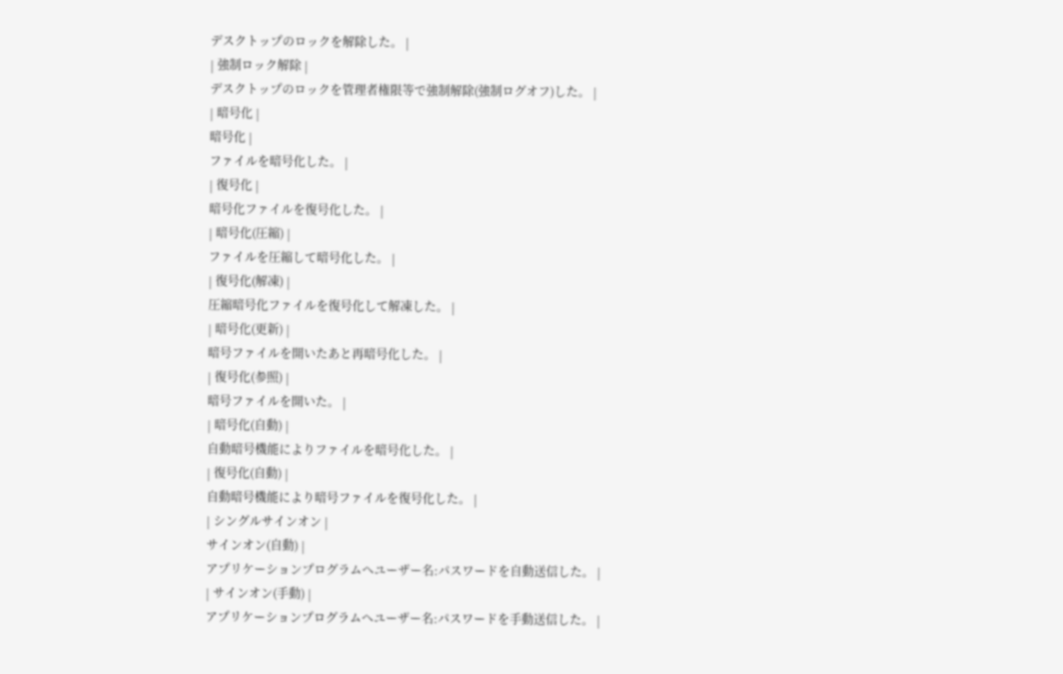デスクトップのロックを解除した。 |
| 強制ロック解除 |
デスクトップのロックを管理者権限等で強制解除(強制ログオフ)した。 |
| 暗号化 |
暗号化 |
ファイルを暗号化した。 |
| 復号化 |
暗号化ファイルを復号化した。 |
| 暗号化(圧縮) |
ファイルを圧縮して暗号化した。 |
| 復号化(解凍) |
圧縮暗号化ファイルを復号化して解凍した。 |
| 暗号化(更新) |
暗号ファイルを開いたあと再暗号化した。 |
| 復号化(参照) |
暗号ファイルを開いた。 |
| 暗号化(自動) |
自動暗号機能によりファイルを暗号化した。 |
| 復号化(自動) |
自動暗号機能により暗号ファイルを復号化した。 |
| シングルサインオン |
サインオン(自動) |
アプリケーションプログラムへユーザー名:パスワードを自動送信した。 |
| サインオン(手動) |
アプリケーションプログラムへユーザー名:パスワードを手動送信した。 |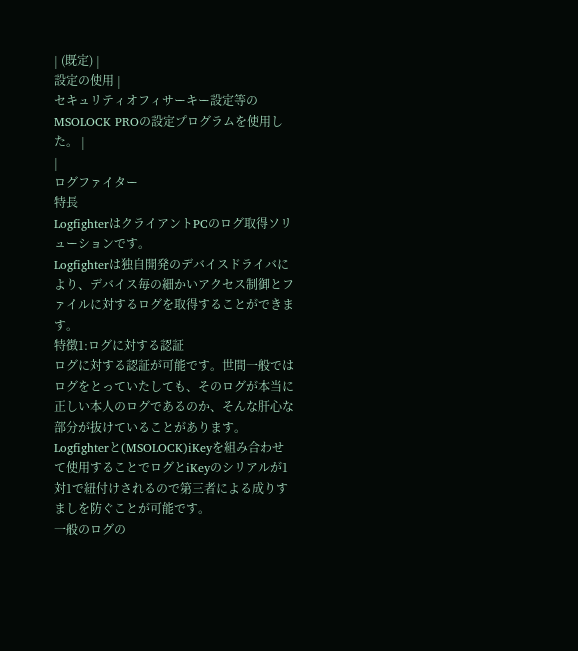| (既定) |
設定の使用 |
セキュリティオフィサーキー設定等のMSOLOCK PROの設定プログラムを使用した。 |
|
ログファイター
特長
LogfighterはクライアントPCのログ取得ソリューションです。
Logfighterは独自開発のデバイスドライバにより、デバイス毎の細かいアクセス制御とファイルに対するログを取得することができます。
特徴1:ログに対する認証
ログに対する認証が可能です。世間一般ではログをとっていたしても、そのログが本当に正しい本人のログであるのか、そんな肝心な部分が抜けていることがあります。Logfighterと(MSOLOCK)iKeyを組み合わせて使用することでログとiKeyのシリアルが1対1で紐付けされるので第三者による成りすましを防ぐことが可能です。
一般のログの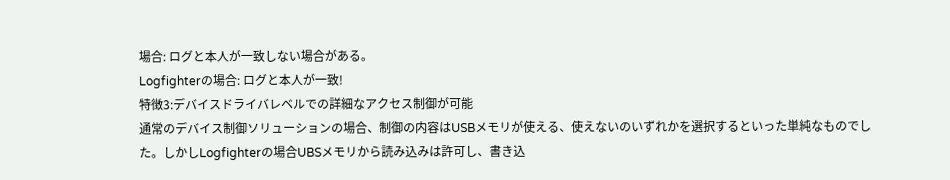場合: ログと本人が一致しない場合がある。
Logfighterの場合: ログと本人が一致!
特徴3:デバイスドライバレベルでの詳細なアクセス制御が可能
通常のデバイス制御ソリューションの場合、制御の内容はUSBメモリが使える、使えないのいずれかを選択するといった単純なものでした。しかしLogfighterの場合UBSメモリから読み込みは許可し、書き込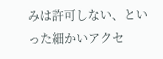みは許可しない、といった細かいアクセ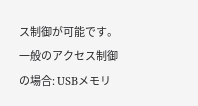ス制御が可能です。
一般のアクセス制御の場合: USBメモリ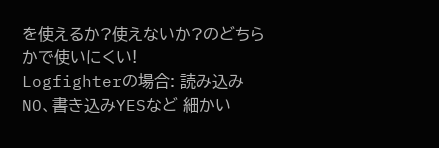を使えるか?使えないか?のどちらかで使いにくい!
Logfighterの場合: 読み込みNO、書き込みYESなど 細かい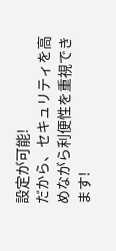設定が可能!
だから、セキュリティを高めながら利便性を重視できます!